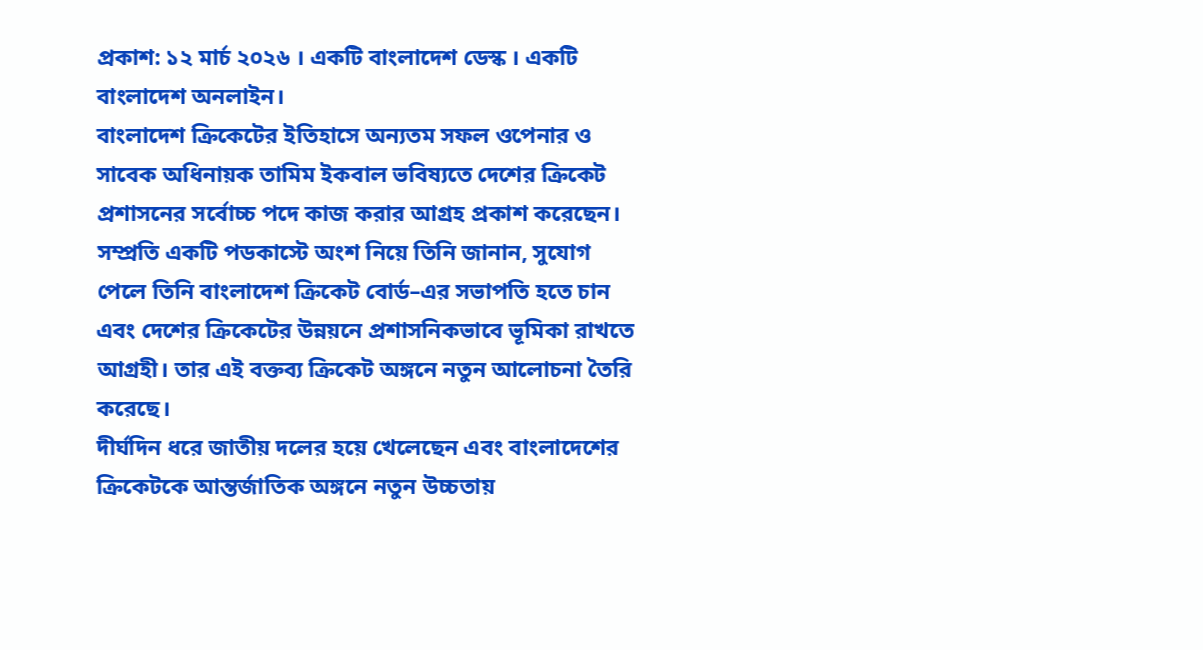প্রকাশ: ১২ মার্চ ২০২৬ । একটি বাংলাদেশ ডেস্ক । একটি বাংলাদেশ অনলাইন।
বাংলাদেশ ক্রিকেটের ইতিহাসে অন্যতম সফল ওপেনার ও সাবেক অধিনায়ক তামিম ইকবাল ভবিষ্যতে দেশের ক্রিকেট প্রশাসনের সর্বোচ্চ পদে কাজ করার আগ্রহ প্রকাশ করেছেন। সম্প্রতি একটি পডকাস্টে অংশ নিয়ে তিনি জানান, সুযোগ পেলে তিনি বাংলাদেশ ক্রিকেট বোর্ড–এর সভাপতি হতে চান এবং দেশের ক্রিকেটের উন্নয়নে প্রশাসনিকভাবে ভূমিকা রাখতে আগ্রহী। তার এই বক্তব্য ক্রিকেট অঙ্গনে নতুন আলোচনা তৈরি করেছে।
দীর্ঘদিন ধরে জাতীয় দলের হয়ে খেলেছেন এবং বাংলাদেশের ক্রিকেটকে আন্তর্জাতিক অঙ্গনে নতুন উচ্চতায়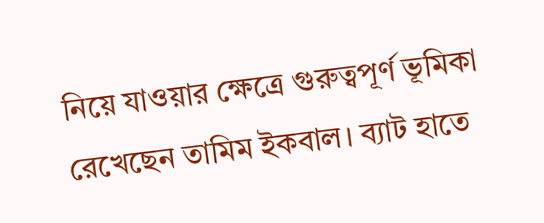নিয়ে যাওয়ার ক্ষেত্রে গুরুত্বপূর্ণ ভূমিকা রেখেছেন তামিম ইকবাল। ব্যাট হাতে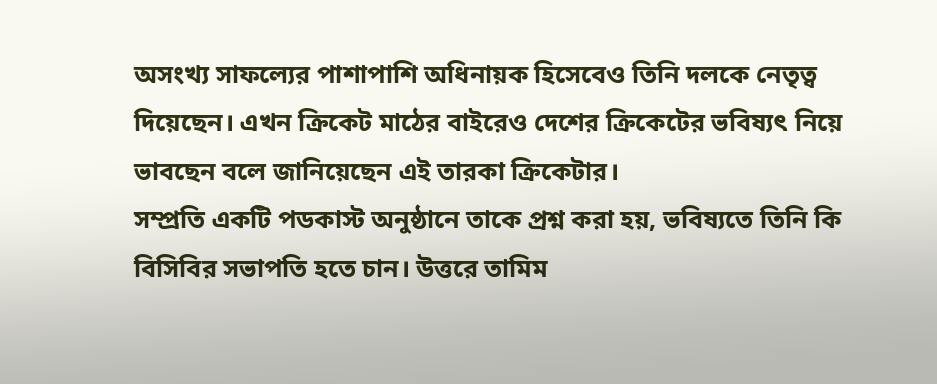অসংখ্য সাফল্যের পাশাপাশি অধিনায়ক হিসেবেও তিনি দলকে নেতৃত্ব দিয়েছেন। এখন ক্রিকেট মাঠের বাইরেও দেশের ক্রিকেটের ভবিষ্যৎ নিয়ে ভাবছেন বলে জানিয়েছেন এই তারকা ক্রিকেটার।
সম্প্রতি একটি পডকাস্ট অনুষ্ঠানে তাকে প্রশ্ন করা হয়, ভবিষ্যতে তিনি কি বিসিবির সভাপতি হতে চান। উত্তরে তামিম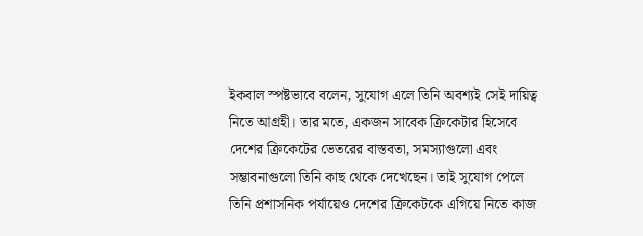ইকবাল স্পষ্টভাবে বলেন, সুযোগ এলে তিনি অবশ্যই সেই দায়িত্ব নিতে আগ্রহী। তার মতে, একজন সাবেক ক্রিকেটার হিসেবে দেশের ক্রিকেটের ভেতরের বাস্তবতা, সমস্যাগুলো এবং সম্ভাবনাগুলো তিনি কাছ থেকে দেখেছেন। তাই সুযোগ পেলে তিনি প্রশাসনিক পর্যায়েও দেশের ক্রিকেটকে এগিয়ে নিতে কাজ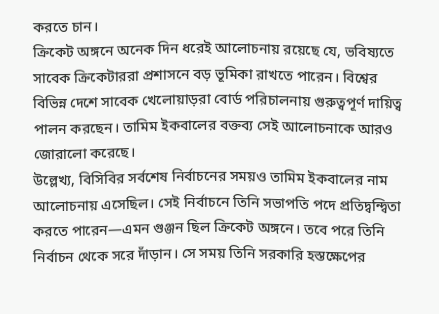করতে চান।
ক্রিকেট অঙ্গনে অনেক দিন ধরেই আলোচনায় রয়েছে যে, ভবিষ্যতে সাবেক ক্রিকেটাররা প্রশাসনে বড় ভূমিকা রাখতে পারেন। বিশ্বের বিভিন্ন দেশে সাবেক খেলোয়াড়রা বোর্ড পরিচালনায় গুরুত্বপূর্ণ দায়িত্ব পালন করছেন। তামিম ইকবালের বক্তব্য সেই আলোচনাকে আরও জোরালো করেছে।
উল্লেখ্য, বিসিবির সর্বশেষ নির্বাচনের সময়ও তামিম ইকবালের নাম আলোচনায় এসেছিল। সেই নির্বাচনে তিনি সভাপতি পদে প্রতিদ্বন্দ্বিতা করতে পারেন—এমন গুঞ্জন ছিল ক্রিকেট অঙ্গনে। তবে পরে তিনি নির্বাচন থেকে সরে দাঁড়ান। সে সময় তিনি সরকারি হস্তক্ষেপের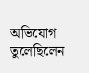অভিযোগ তুলেছিলেন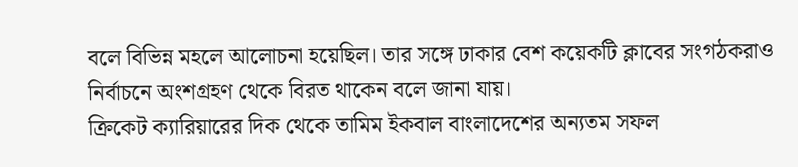বলে বিভিন্ন মহলে আলোচনা হয়েছিল। তার সঙ্গে ঢাকার বেশ কয়েকটি ক্লাবের সংগঠকরাও নির্বাচনে অংশগ্রহণ থেকে বিরত থাকেন বলে জানা যায়।
ক্রিকেট ক্যারিয়ারের দিক থেকে তামিম ইকবাল বাংলাদেশের অন্যতম সফল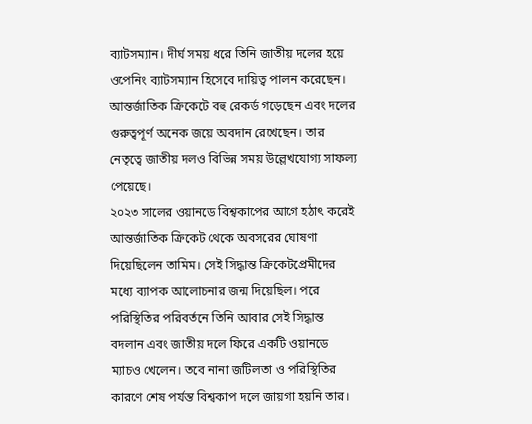ব্যাটসম্যান। দীর্ঘ সময় ধরে তিনি জাতীয় দলের হয়ে ওপেনিং ব্যাটসম্যান হিসেবে দায়িত্ব পালন করেছেন। আন্তর্জাতিক ক্রিকেটে বহু রেকর্ড গড়েছেন এবং দলের গুরুত্বপূর্ণ অনেক জয়ে অবদান রেখেছেন। তার নেতৃত্বে জাতীয় দলও বিভিন্ন সময় উল্লেখযোগ্য সাফল্য পেয়েছে।
২০২৩ সালের ওয়ানডে বিশ্বকাপের আগে হঠাৎ করেই আন্তর্জাতিক ক্রিকেট থেকে অবসরের ঘোষণা দিয়েছিলেন তামিম। সেই সিদ্ধান্ত ক্রিকেটপ্রেমীদের মধ্যে ব্যাপক আলোচনার জন্ম দিয়েছিল। পরে পরিস্থিতির পরিবর্তনে তিনি আবার সেই সিদ্ধান্ত বদলান এবং জাতীয় দলে ফিরে একটি ওয়ানডে ম্যাচও খেলেন। তবে নানা জটিলতা ও পরিস্থিতির কারণে শেষ পর্যন্ত বিশ্বকাপ দলে জায়গা হয়নি তার।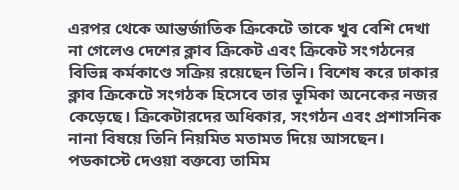এরপর থেকে আন্তর্জাতিক ক্রিকেটে তাকে খুব বেশি দেখা না গেলেও দেশের ক্লাব ক্রিকেট এবং ক্রিকেট সংগঠনের বিভিন্ন কর্মকাণ্ডে সক্রিয় রয়েছেন তিনি। বিশেষ করে ঢাকার ক্লাব ক্রিকেটে সংগঠক হিসেবে তার ভূমিকা অনেকের নজর কেড়েছে। ক্রিকেটারদের অধিকার, সংগঠন এবং প্রশাসনিক নানা বিষয়ে তিনি নিয়মিত মতামত দিয়ে আসছেন।
পডকাস্টে দেওয়া বক্তব্যে তামিম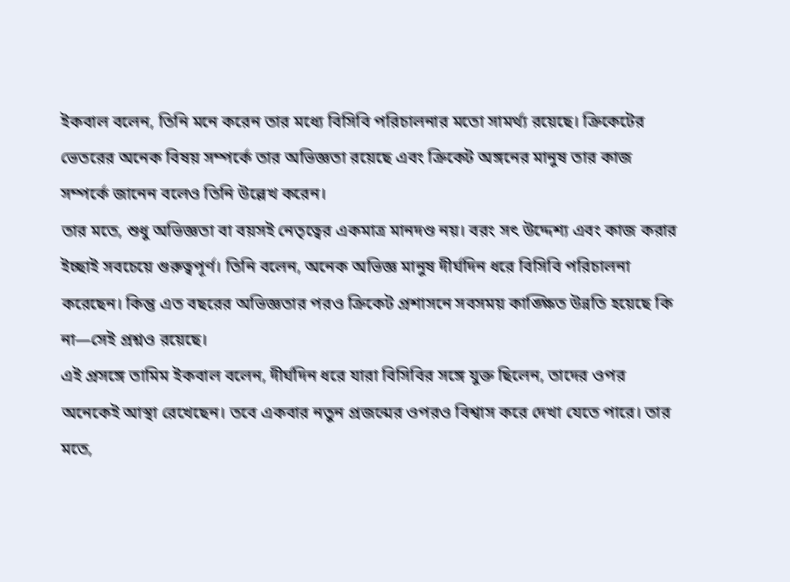ইকবাল বলেন, তিনি মনে করেন তার মধ্যে বিসিবি পরিচালনার মতো সামর্থ্য রয়েছে। ক্রিকেটের ভেতরের অনেক বিষয় সম্পর্কে তার অভিজ্ঞতা রয়েছে এবং ক্রিকেট অঙ্গনের মানুষ তার কাজ সম্পর্কে জানেন বলেও তিনি উল্লেখ করেন।
তার মতে, শুধু অভিজ্ঞতা বা বয়সই নেতৃত্বের একমাত্র মানদণ্ড নয়। বরং সৎ উদ্দেশ্য এবং কাজ করার ইচ্ছাই সবচেয়ে গুরুত্বপূর্ণ। তিনি বলেন, অনেক অভিজ্ঞ মানুষ দীর্ঘদিন ধরে বিসিবি পরিচালনা করেছেন। কিন্তু এত বছরের অভিজ্ঞতার পরও ক্রিকেট প্রশাসনে সবসময় কাঙ্ক্ষিত উন্নতি হয়েছে কি না—সেই প্রশ্নও রয়েছে।
এই প্রসঙ্গে তামিম ইকবাল বলেন, দীর্ঘদিন ধরে যারা বিসিবির সঙ্গে যুক্ত ছিলেন, তাদের ওপর অনেকেই আস্থা রেখেছেন। তবে একবার নতুন প্রজন্মের ওপরও বিশ্বাস করে দেখা যেতে পারে। তার মতে,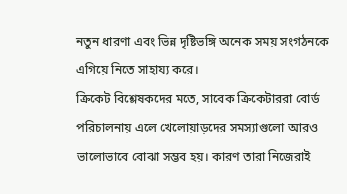নতুন ধারণা এবং ভিন্ন দৃষ্টিভঙ্গি অনেক সময় সংগঠনকে এগিয়ে নিতে সাহায্য করে।
ক্রিকেট বিশ্লেষকদের মতে, সাবেক ক্রিকেটাররা বোর্ড পরিচালনায় এলে খেলোয়াড়দের সমস্যাগুলো আরও ভালোভাবে বোঝা সম্ভব হয়। কারণ তারা নিজেরাই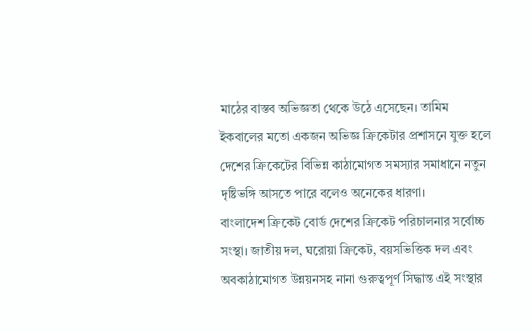মাঠের বাস্তব অভিজ্ঞতা থেকে উঠে এসেছেন। তামিম ইকবালের মতো একজন অভিজ্ঞ ক্রিকেটার প্রশাসনে যুক্ত হলে দেশের ক্রিকেটের বিভিন্ন কাঠামোগত সমস্যার সমাধানে নতুন দৃষ্টিভঙ্গি আসতে পারে বলেও অনেকের ধারণা।
বাংলাদেশ ক্রিকেট বোর্ড দেশের ক্রিকেট পরিচালনার সর্বোচ্চ সংস্থা। জাতীয় দল, ঘরোয়া ক্রিকেট, বয়সভিত্তিক দল এবং অবকাঠামোগত উন্নয়নসহ নানা গুরুত্বপূর্ণ সিদ্ধান্ত এই সংস্থার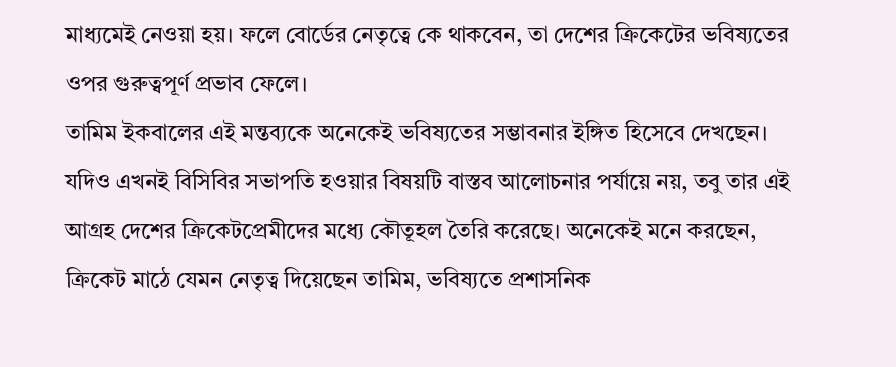মাধ্যমেই নেওয়া হয়। ফলে বোর্ডের নেতৃত্বে কে থাকবেন, তা দেশের ক্রিকেটের ভবিষ্যতের ওপর গুরুত্বপূর্ণ প্রভাব ফেলে।
তামিম ইকবালের এই মন্তব্যকে অনেকেই ভবিষ্যতের সম্ভাবনার ইঙ্গিত হিসেবে দেখছেন। যদিও এখনই বিসিবির সভাপতি হওয়ার বিষয়টি বাস্তব আলোচনার পর্যায়ে নয়, তবু তার এই আগ্রহ দেশের ক্রিকেটপ্রেমীদের মধ্যে কৌতূহল তৈরি করেছে। অনেকেই মনে করছেন, ক্রিকেট মাঠে যেমন নেতৃত্ব দিয়েছেন তামিম, ভবিষ্যতে প্রশাসনিক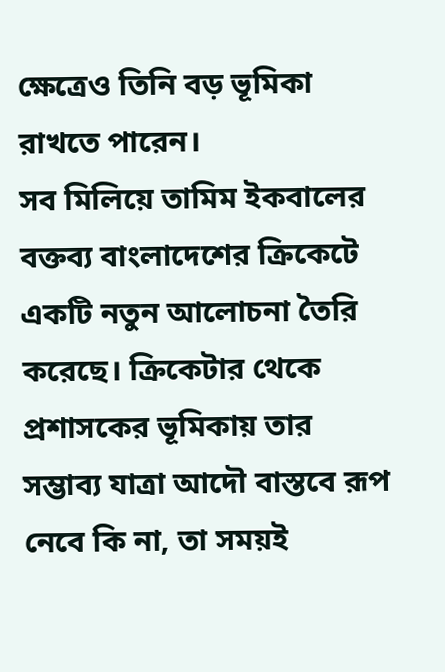ক্ষেত্রেও তিনি বড় ভূমিকা রাখতে পারেন।
সব মিলিয়ে তামিম ইকবালের বক্তব্য বাংলাদেশের ক্রিকেটে একটি নতুন আলোচনা তৈরি করেছে। ক্রিকেটার থেকে প্রশাসকের ভূমিকায় তার সম্ভাব্য যাত্রা আদৌ বাস্তবে রূপ নেবে কি না, তা সময়ই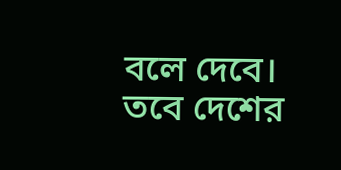বলে দেবে। তবে দেশের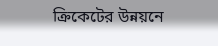ক্রিকেটের উন্নয়নে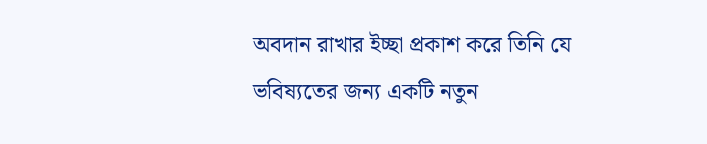অবদান রাখার ইচ্ছা প্রকাশ করে তিনি যে ভবিষ্যতের জন্য একটি নতুন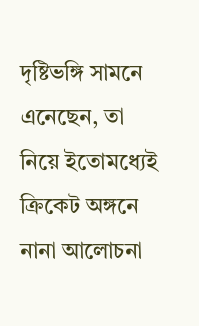দৃষ্টিভঙ্গি সামনে এনেছেন, তা নিয়ে ইতোমধ্যেই ক্রিকেট অঙ্গনে নানা আলোচনা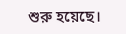শুরু হয়েছে।